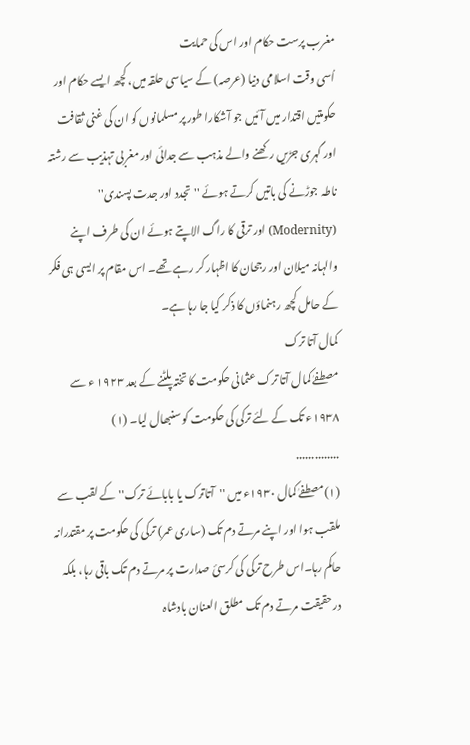مغرب پرست حکام اور اس کی حمایت
اُسی وقت اسلامی دنیا (عرصہ) کے سیاسی حلقہ میں، کچھ ایسے حکام اور حکومتیں اقتدار میں آئیں جو آشکارا طور پر مسلمانوں کو ان کی غنی ثقافت اور گہری جڑیں رکھنے والے مذہب سے جدائی اور مغربی تہذیب سے رشتہ ناطہ جوڑنے کی باتیں کرتے ہوئے ''تجدد اور جدت پسندی'' (Modernity) اور ترقی کا راگ الاپتے ہوئے ان کی طرف اپنے والہانہ میلان اور رجحان کا اظہار کر رہے تھے۔ اس مقام پر ایسی ہی فکر کے حامل کچھ رہنماؤں کا ذکر کیا جا رہا ہے۔
کمال آتا ترک
مصطفےٰ کمال آتا ترک عثمانی حکومت کا تختہ پلٹنے کے بعد ١٩٢٣ ء سے ١٩٣٨ء تک کے لئے ترکی کی حکومت کو سنبھال لیا۔ (١)
..............
(١)مصطفےٰ کمال ١٩٣٠ء میں ''آتاترک یا بابائے ترک'' کے لقب سے ملقب ہوا اور اپنے مرتے دم تک (ساری عمر) ترکی کی حکومت پر مقتدرانہ حاکم رہا۔اس طرح ترکی کی کرسیٔ صدارت پر مرتے دم تک باقی رہا، بلکہ درحقیقت مرتے دم تک مطلق العنان بادشاہ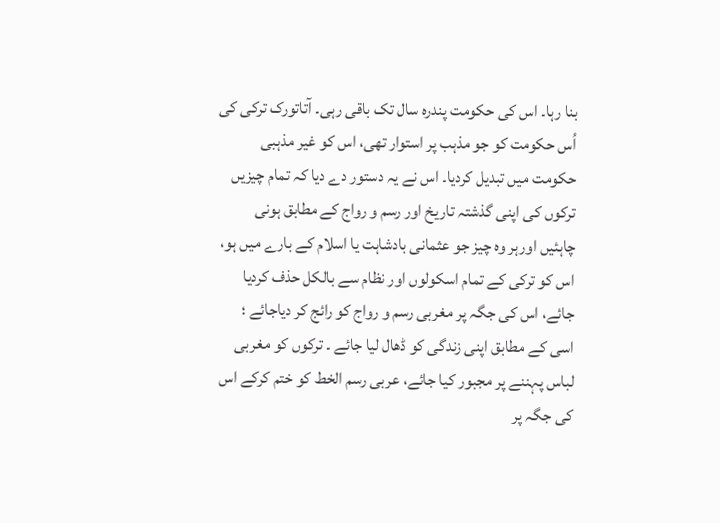بنا رہا۔ اس کی حکومت پندرہ سال تک باقی رہی۔ آتاتورک ترکی کی اُس حکومت کو جو مذہب پر استوار تھی، اس کو غیر مذہبی حکومت میں تبدیل کردیا۔ اس نے یہ دستور دے دیا کہ تمام چیزیں ترکوں کی اپنی گذشتہ تاریخ اور رسم و رواج کے مطابق ہونی چاہئیں اورہر وہ چیز جو عثمانی بادشاہت یا اسلام کے بارے میں ہو، اس کو ترکی کے تمام اسکولوں اور نظام سے بالکل حذف کردیا جائے، اس کی جگہ پر مغربی رسم و رواج کو رائج کر دیاجائے ؛ اسی کے مطابق اپنی زندگی کو ڈھال لیا جائے ۔ ترکوں کو مغربی لباس پہننے پر مجبور کیا جائے، عربی رسم الخط کو ختم کرکے اس کی جگہ پر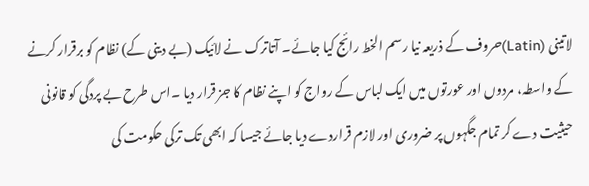لاتینی (Latin)حروف کے ذریعہ نیا رسم الخط رائج کیا جائے۔ آتاترک نے لائیک (بے دینی کے) نظام کو برقرار کرنے کے واسطہ، مردوں اور عورتوں میں ایک لباس کے رواج کو اپنے نظام کا جز قرار دیا ۔اس طرح بے پردگی کو قانونی حیثیت دے کر تمام جگہوں پر ضروری اور لازم قراردے دیا جائے جیسا کہ ابھی تک ترکی حکومت کی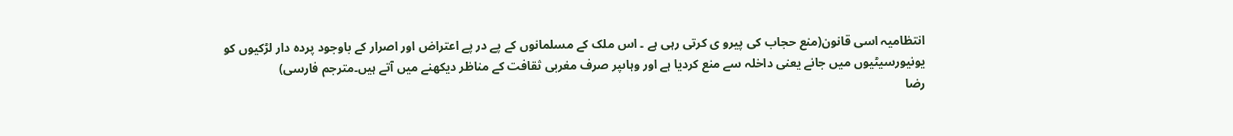انتظامیہ اسی قانون(منع حجاب کی پیرو ی کرتی رہی ہے ۔ اس ملک کے مسلمانوں کے پے در پے اعتراض اور اصرار کے باوجود پردہ دار لڑکیوں کو یونیورسیٹیوں میں جانے یعنی داخلہ سے منع کردیا ہے اور وہاںپر صرف مغربی ثقافت کے مناظر دیکھنے میں آتے ہیں۔مترجم فارسی)
رضا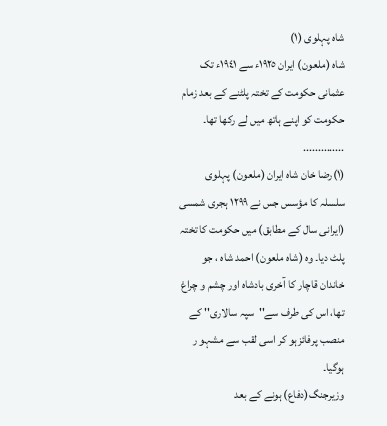شاہ پہلوی (١)
شاہ (ملعون) ایران ١٩٢٥ء سے ١٩٤١ء تک عثمانی حکومت کے تختہ پلٹنے کے بعد زمام حکومت کو اپنے ہاتھ میں لے رکھا تھا۔
..............
(١)رضا خان شاہ ایران (ملعون) پہلوی سلسلہ کا مؤسس جس نے ١٢٩٩ ہجری شمسی (ایرانی سال کے مطابق) میں حکومت کا تختہ پلٹ دیا۔ وہ (شاہ ملعون) احمد شاہ ، جو خاندان قاچار کا آخری بادشاہ اور چشم و چراغ تھا، اس کی طرف سے''سپہ سالاری'' کے منصب پرفائزہو کر اسی لقب سے مشہو ر ہوگیا۔
وزیرجنگ(دفاع) ہونے کے بعد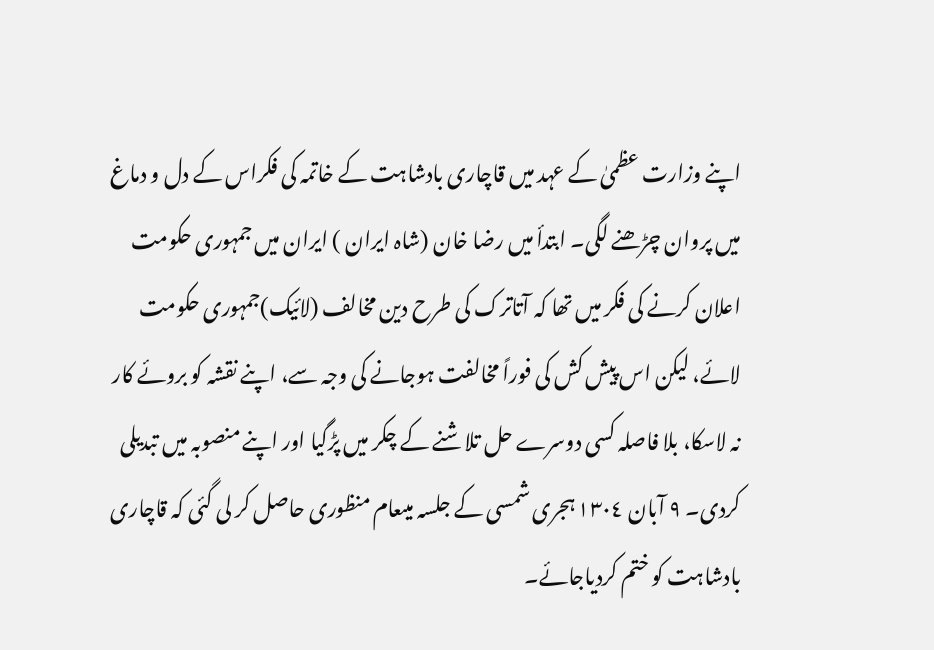اپنے وزارت عظمیٰ کے عہد میں قاچاری بادشاہت کے خاتمہ کی فکراس کے دل و دماغ میں پروان چڑھنے لگی۔ ابتدأ میں رضا خان (شاہ ایران ) ایران میں جمہوری حکومت اعلان کرنے کی فکر میں تھا کہ آتاترک کی طرح دین مخالف (لائیک)جمہوری حکومت لائے، لیکن اس پیش کش کی فوراً مخالفت ہوجانے کی وجہ سے، اپنے نقشہ کو بروئے کار نہ لاسکا، بلا فاصلہ کسی دوسرے حل تلاشنے کے چکر میں پڑگیا اور اپنے منصوبہ میں تبدیلی کردی۔ ٩ آبان ١٣٠٤ ہجری شمسی کے جلسہ میںعام منظوری حاصل کر لی گئی کہ قاچاری بادشاہت کو ختم کردیاجائے۔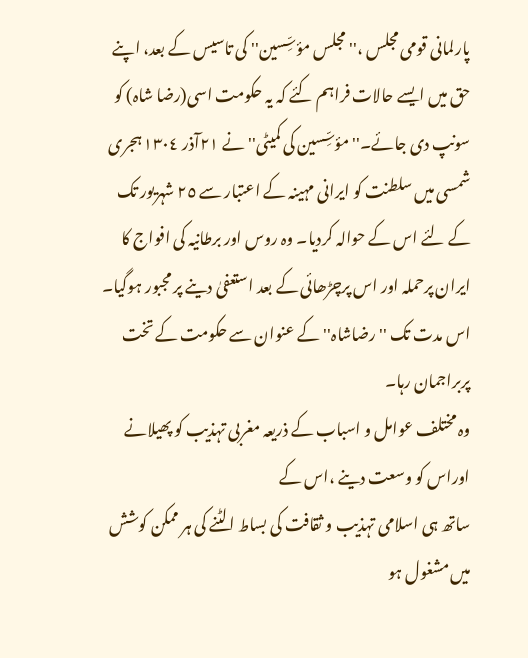پارلمانی قومی مجلس ،'' مجلس مؤسِّسین'' کی تاسیس کے بعد، اپنے حق میں ایسے حالات فراہم کئے کہ یہ حکومت اسی(رضا شاہ) کو سونپ دی جائے۔'' مؤسِّسین کی کمیٹی'' نے ٢١آذر ١٣٠٤ ہجری شمسی میں سلطنت کو ایرانی مہینہ کے اعتبار سے ٢٥ شہریور تک کے لئے اس کے حوالہ کردیا۔ وہ روس اور برطانیہ کی افواج کا ایران پرحملہ اور اس پرچڑھائی کے بعد استعفیٰ دینے پر مجبور ہوگیا۔ اس مدت تک ''رضاشاہ'' کے عنوان سے حکومت کے تخت پربراجمان رہا۔
وہ مختلف عوامل و اسباب کے ذریعہ مغربی تہذیب کو پھیلانے اوراس کو وسعت دینے ،اس کے
ساتھ ہی اسلامی تہذیب و ثقافت کی بساط الٹنے کی ہر ممکن کوشش میں مشغول ہو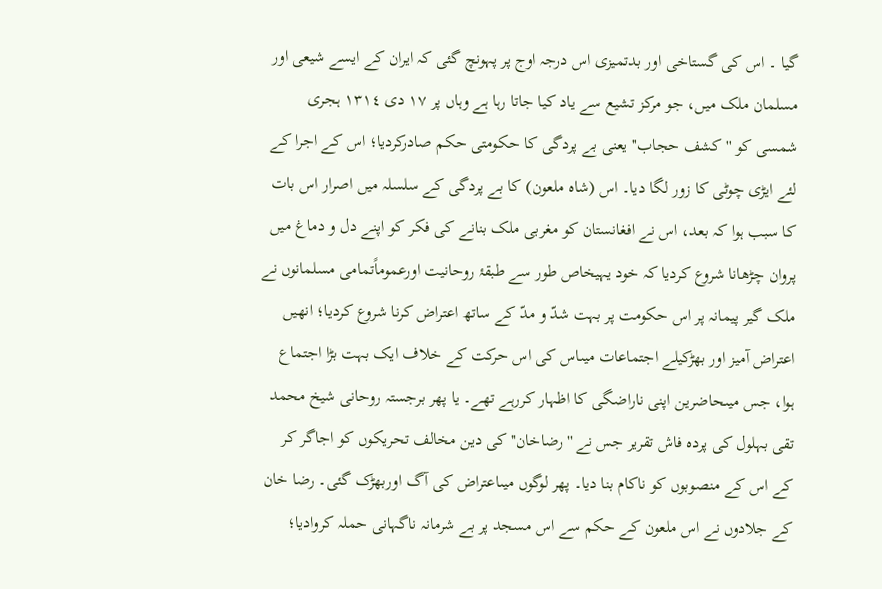گیا ۔ اس کی گستاخی اور بدتمیزی اس درجہ اوج پر پہونچ گئی کہ ایران کے ایسے شیعی اور مسلمان ملک میں، جو مرکز تشیع سے یاد کیا جاتا رہا ہے وہاں پر ١٧ دی ١٣١٤ ہجری شمسی کو ''کشف حجاب'' یعنی بے پردگی کا حکومتی حکم صادرکردیا؛ اس کے اجرا کے لئے ایڑی چوٹی کا زور لگا دیا۔ اس (شاہ ملعون) کا بے پردگی کے سلسلہ میں اصرار اس بات کا سبب ہوا کہ بعد، اس نے افغانستان کو مغربی ملک بنانے کی فکر کو اپنے دل و دماغ میں پروان چڑھانا شروع کردیا کہ خود یہیخاص طور سے طبقۂ روحانیت اورعموماًتمامی مسلمانوں نے ملک گیر پیمانہ پر اس حکومت پر بہت شدّ و مدّ کے ساتھ اعتراض کرنا شروع کردیا؛ انھیں اعتراض آمیز اور بھڑکیلے اجتماعات میںاس کی اس حرکت کے خلاف ایک بہت بڑا اجتماع ہوا، جس میںحاضرین اپنی ناراضگی کا اظہار کررہے تھے۔ یا پھر برجستہ روحانی شیخ محمد تقی بہلول کی پردہ فاش تقریر جس نے ''رضاخان'' کی دین مخالف تحریکوں کو اجاگر کر کے اس کے منصوبوں کو ناکام بنا دیا۔ پھر لوگوں میںاعتراض کی آگ اوربھڑک گئی۔ رضا خان کے جلادوں نے اس ملعون کے حکم سے اس مسجد پر بے شرمانہ ناگہانی حملہ کروادیا؛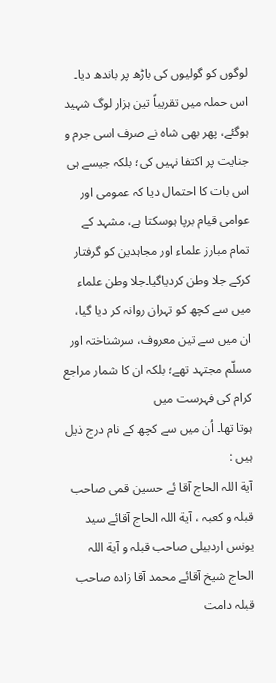لوگوں کو گولیوں کی باڑھ پر باندھ دیا۔ اس حملہ میں تقریباً تین ہزار لوگ شہید ہوگئے، پھر بھی شاہ نے صرف اسی جرم و جنایت پر اکتفا نہیں کی؛ بلکہ جیسے ہی اس بات کا احتمال دیا کہ عمومی اور عوامی قیام برپا ہوسکتا ہے، مشہد کے تمام مبارز علماء اور مجاہدین کو گرفتار کرکے جلا وطن کردیاگیا۔جلا وطن علماء میں سے کچھ کو تہران روانہ کر دیا گیا، ان میں سے تین معروف، سرشناختہ اور مسلّم مجتہد تھے؛ بلکہ ان کا شمار مراجع کرام کی فہرست میں
ہوتا تھا۔ اُن میں سے کچھ کے نام درج ذیل ہیں :
آیة اللہ الحاج آقا ئے حسین قمی صاحب قبلہ و کعبہ ، آیة اللہ الحاج آقائے سید یونس اردبیلی صاحب قبلہ و آیة اللہ الحاج شیخ آقائے محمد آقا زادہ صاحب قبلہ دامت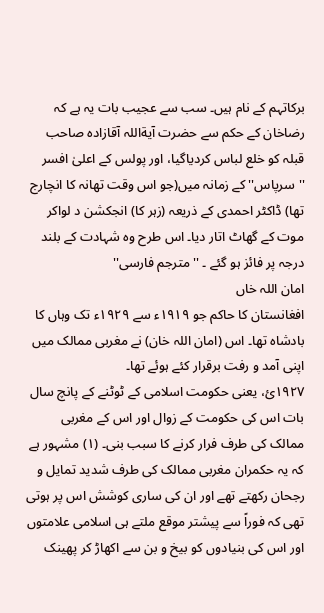برکاتہم کے نام ہیں۔ سب سے عجیب بات یہ ہے کہ رضاخان کے حکم سے حضرت آیةاللہ آقازادہ صاحب قبلہ کو خلع لباس کردیاگیا، اور پولس کے اعلیٰ افسر ''سرپاس'' کے زمانہ میں(جو اس وقت تھانہ کا انچارج تھا) ڈاکٹر احمدی کے ذریعہ (زہر کا) انجکشن د لواکر موت کے گھاٹ اتار دیا۔ اس طرح وہ شہادت کے بلند درجہ پر فائز ہو گئے ۔ ''مترجم فارسی''
امان اللہ خاں
افغانستان کا حاکم جو ١٩١٩ء سے ١٩٢٩ء تک وہاں کا بادشاہ تھا۔ اس (امان اللہ خان) نے مغربی ممالک میں اپنی آمد و رفت برقرار کئے ہوئے تھا۔
١٩٢٧ئ، یعنی حکومت اسلامی کے ٹوٹنے کے پانچ سال بات اس کی حکومت کے زوال اور اس کے مغربی ممالک کی طرف فرار کرنے کا سبب بنی۔ (١) مشہور ہے کہ یہ حکمران مغربی ممالک کی طرف شدید تمایل و رجحان رکھتے تھے اور ان کی ساری کوشش اس پر ہوتی تھی کہ فوراً سے پیشتر موقع ملتے ہی اسلامی علامتوں اور اس کی بنیادوں کو بیخ و بن سے اکھاڑ کر پھینک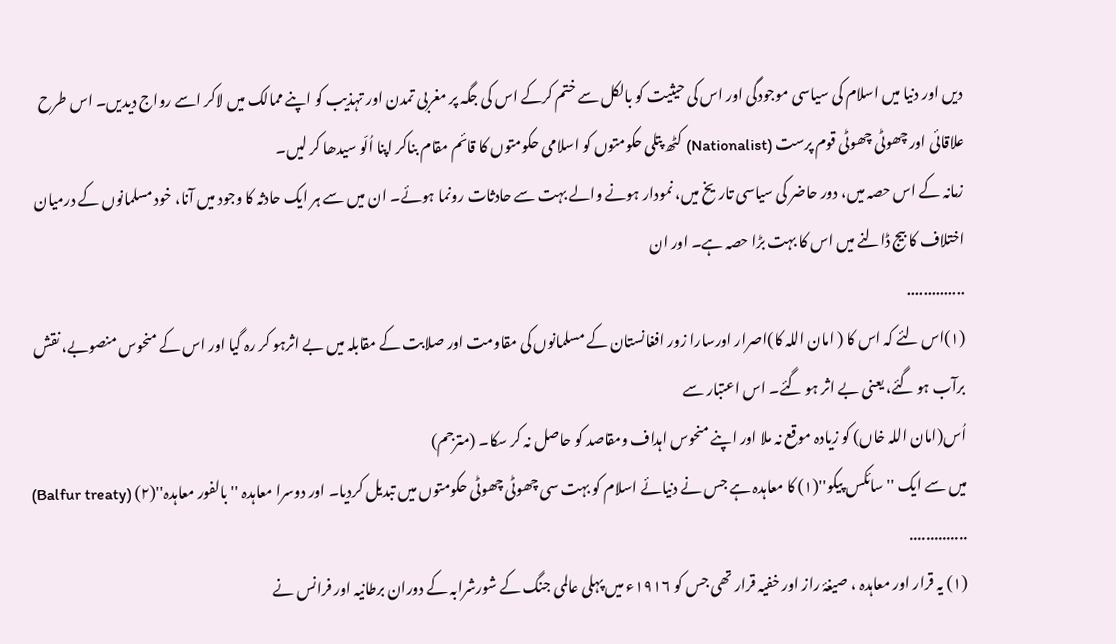دیں اور دنیا میں اسلام کی سیاسی موجودگی اور اس کی حیثیت کو بالکل سے ختم کرکے اس کی جگہ پر مغربی تمدن اور تہذیب کو اپنے ممالک میں لاکر اسے رواج دیدیں۔ اس طرح علاقائی اور چھوٹی چھوٹی قوم پرست (Nationalist) کٹھ پتلی حکومتوں کو اسلامی حکومتوں کا قائم مقام بناکر اپنا اُلّو سیدھا کر لیں۔
زمانہ کے اس حصہ میں، دور حاضر کی سیاسی تاریخ میں، نمودار ہونے والے بہت سے حادثات رونما ہوئے۔ ان میں سے ہر ایک حادثہ کا وجود میں آنا، خود مسلمانوں کے درمیان اختلاف کا بیج ڈالنے میں اس کا بہت بڑا حصہ ہے۔ اور ان
..............
(١)اس لئے کہ اس کا ( امان اللہ کا)اصرار اورسارا زور افغانستان کے مسلمانوں کی مقاومت اور صلابت کے مقابلہ میں بے اثرہو کر رہ گیا اور اس کے منحوس منصوبے، نقش برآب ہو گئے، یعنی بے اثر ہو گئے۔ اس اعتبار سے
اُس(امان اللہ خاں) کو زیادہ موقع نہ ملا اور اپنے منحوس اہداف ومقاصد کو حاصل نہ کر سکا۔ (مترجم)
میں سے ایک ''سائکس پیکو''(١) کا معاہدہ ہے جس نے دنیائے اسلام کو بہت سی چھوٹی چھوٹی حکومتوں میں تبدیل کردیا۔ اور دوسرا معاہدہ ''بالفور معاہدہ''(٢) (Balfur treaty)
..............
(١) یہ قرار اور معاہدہ ، صیغۂ راز اور خفیہ قرار تھی جس کو ١٩١٦ء میں پہلی عالمی جنگ کے شورشرابہ کے دوران برطانیہ اور فرانس نے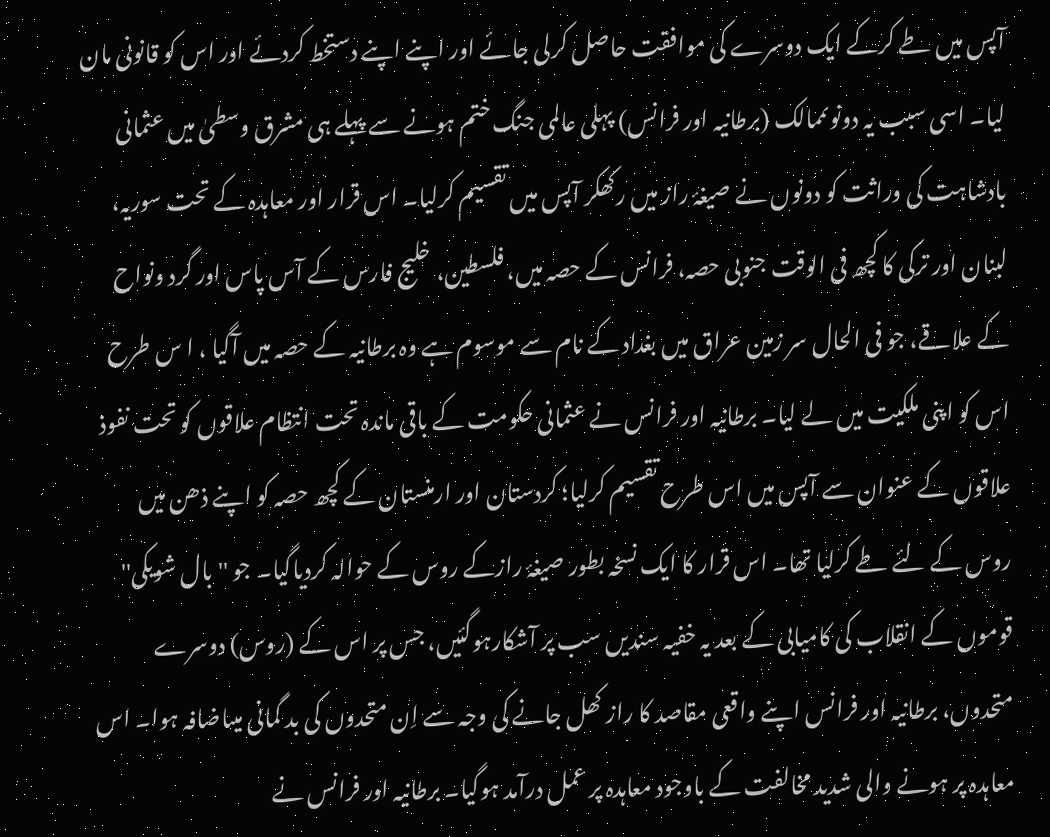آپس میں طے کرکے ایک دوسرے کی موافقت حاصل کرلی جائے اور اپنے اپنے دستخط کردئے اور اس کو قانونی مان لیا۔ اسی سبب یہ دونوںممالک (برطانیہ اور فرانس) پہلی عالمی جنگ ختم ہونے سے پہلے ہی مشرق وسطیٰ میں عثمانی بادشاہت کی وراثت کو دونوں نے صیغۂ راز میں رکھکر آپس میں تقسیم کرلیا۔ اس قرار اور معاہدہ کے تحت سوریہ، لبنان اور ترکی کا کچھ فی الوقت جنوبی حصہ، فرانس کے حصہ میں، فلسطین، خلیج فارس کے آس پاس اور گرد ونواح کے علاقے، جو فی الحال سر زمین عراق میں بغداد کے نام سے موسوم ہے وہ برطانیہ کے حصہ میں آگیا ، ا س طرح اس کو اپنی ملکیت میں لے لیا۔ برطانیہ اور فرانس نے عثمانی حکومت کے باقی ماندہ تحت انتظام علاقوں کو تحت نفوذ علاقوں کے عنوان سے آپس میں اس طرح تقسیم کرلیا؛ کردستان اور ارمنستان کے کچھ حصہ کو اپنے ذھن میں روس کے لئے طے کرلیا تھا۔ اس قرار کا ایک نسخہ بطور صیغۂ رازکے روس کے حوالہ کردیاگیا۔ جو ''بال شویکی'' قوموں کے انقلاب کی کامیابی کے بعد یہ خفیہ سندیں سب پر آشکارہوگئیں، جس پر اس کے (روس) دوسرے متحدوں، برطانیہ اور فرانس اپنے واقعی مقاصد کا راز کھل جانے کی وجہ سے اِن متحدوں کی بد گمانی میںاضافہ ہوا۔ اس معاہدہ پر ہونے والی شدید مخالفت کے باوجود معاہدہ پر عمل درآمد ہوگیا۔ برطانیہ اور فرانس نے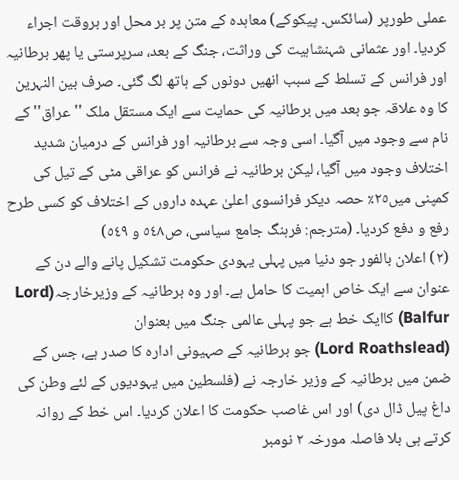عملی طورپر (سائکس۔ پیکوکے) معاہدہ کے متن پر بر محل اور بروقت اجراء کردیا۔ اور عثمانی شہنشاہیت کی وراثت، جنگ کے بعد، سرپرستی یا پھر برطانیہ اور فرانس کے تسلط کے سبب انھیں دونوں کے ہاتھ لگ گئی۔ صرف بین النہرین کا وہ علاقہ جو بعد میں برطانیہ کی حمایت سے ایک مستقل ملک ''عراق'' کے نام سے وجود میں آگیا۔ اسی وجہ سے برطانیہ اور فرانس کے درمیان شدید اختلاف وجود میں آگیا، لیکن برطانیہ نے فرانس کو عراقی مٹی کے تیل کی کمپنی میں٢٥٪ حصہ دیکر فرانسوی اعلیٰ عہدہ داروں کے اختلاف کو کسی طرح رفع و دفع کردیا۔ (مترجم: فرہنگ جامع سیاسی، ص٥٤٨ و ٥٤٩)
(٢) اعلان بالفور جو دنیا میں پہلی یہودی حکومت تشکیل پانے والے دن کے عنوان سے ایک خاص اہمیت کا حامل ہے۔ اور وہ برطانیہ کے وزیرخارجہ(Lord Balfur) کاایک خط ہے جو پہلی عالمی جنگ میں بعنوان
(Lord Roathslead) جو برطانیہ کے صہیونی ادارہ کا صدر ہے، جس کے ضمن میں برطانیہ کے وزیر خارجہ نے (فلسطین میں یہودیوں کے لئے وطن کی داغ پیل ڈال دی) اور اس غاصب حکومت کا اعلان کردیا۔ اس خط کے روانہ کرتے ہی بلا فاصلہ مورخہ ٢ نومبر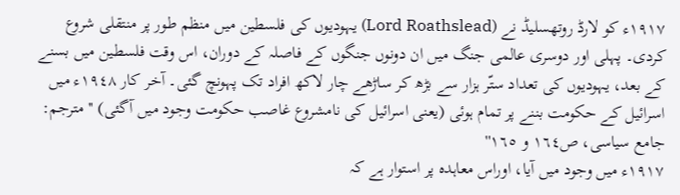١٩١٧ء کو لارڈ روتھسلیڈ نے (Lord Roathslead) یہودیوں کی فلسطین میں منظم طور پر منتقلی شروع کردی۔ پہلی اور دوسری عالمی جنگ میں ان دونوں جنگوں کے فاصلہ کے دوران، اس وقت فلسطین میں بسنے کے بعد، یہودیوں کی تعداد ستّر ہزار سے بڑھ کر ساڑھے چار لاکھ افراد تک پہونچ گئی۔ آخر کار ١٩٤٨ء میں اسرائیل کے حکومت بننے پر تمام ہوئی (یعنی اسرائیل کی نامشروع غاصب حکومت وجود میں آگئی) ''مترجم: جامع سیاسی، ص١٦٤ و ١٦٥''
١٩١٧ء میں وجود میں آیا، اوراس معاہدہ پر استوار ہے کہ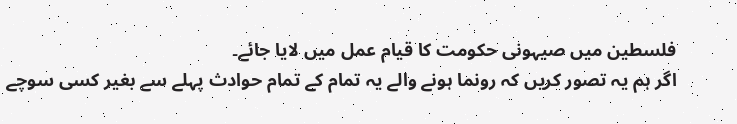فلسطین میں صیہونی حکومت کا قیام عمل میں لایا جائے۔
اگر ہم یہ تصور کریں کہ رونما ہونے والے یہ تمام کے تمام حوادث پہلے سے بغیر کسی سوچے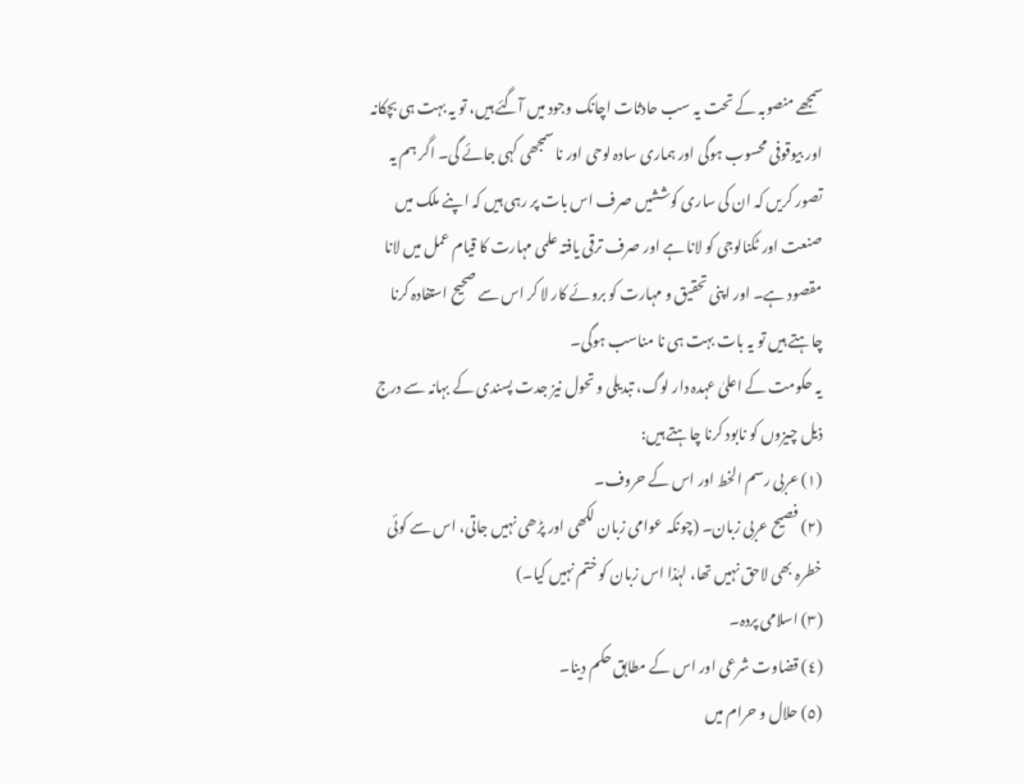سمجھے منصوبہ کے تحت یہ سب حادثات اچانک وجود میں آگئے ہیں، تو یہ بہت ہی بچکانہ اور بیوقوفی محسوب ہوگی اور ہماری سادہ لوحی اور نا سمجھی کہی جائے گی۔ اگر ہم یہ تصور کریں کہ ان کی ساری کوششیں صرف اس بات پر رہی ہیں کہ اپنے ملک میں صنعت اور ٹکنالوجی کو لانا ہے اور صرف ترقی یافتہ علمی مہارت کا قیام عمل میں لانا مقصود ہے۔ اور اپنی تحقیق و مہارت کو بروئے کار لا کر اس سے صحیح استفادہ کرنا چاہتے ہیں تو یہ بات بہت ہی نا مناسب ہوگی۔
یہ حکومت کے اعلیٰ عہدہ دار لوگ، تبدیلی و تحول نیز جدت پسندی کے بہانہ سے درج ذیل چیزوں کو نابود کرنا چاہتے ہیں:
(١) عربی رسم الخط اور اس کے حروف۔
(٢) فصیح عربی زبان۔ (چونکہ عوامی زبان لکھی اور پڑھی نہیں جاتی، اس سے کوئی خطرہ بھی لاحق نہیں تھا، لہٰذا اس زبان کو ختم نہیں کیا۔)
(٣) اسلامی پردہ۔
(٤) قضاوت شرعی اور اس کے مطابق حکم دینا۔
(٥) حلال و حرام میں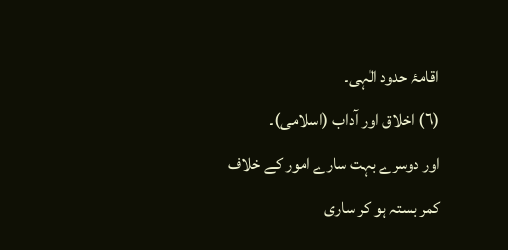اقامۂ حدود الٰہی۔
(٦) اخلاق اور آداب (اسلامی)۔
اور دوسرے بہت سارے امور کے خلاف کمر بستہ ہو کر ساری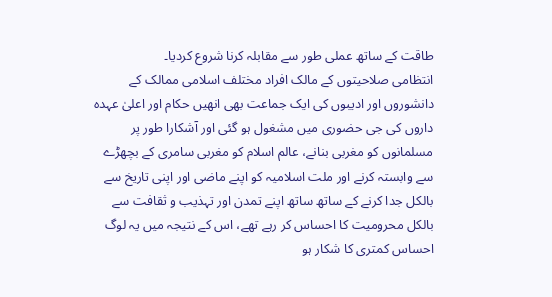طاقت کے ساتھ عملی طور سے مقابلہ کرنا شروع کردیا۔
انتظامی صلاحیتوں کے مالک افراد مختلف اسلامی ممالک کے دانشوروں اور ادیبوں کی ایک جماعت بھی انھیں حکام اور اعلیٰ عہدہ داروں کی جی حضوری میں مشغول ہو گئی اور آشکارا طور پر مسلمانوں کو مغربی بنانے، عالم اسلام کو مغربی سامری کے بچھڑے سے وابستہ کرنے اور ملت اسلامیہ کو اپنے ماضی اور اپنی تاریخ سے بالکل جدا کرنے کے ساتھ ساتھ اپنے تمدن اور تہذیب و ثقافت سے بالکل محرومیت کا احساس کر رہے تھے، اس کے نتیجہ میں یہ لوگ احساس کمتری کا شکار ہو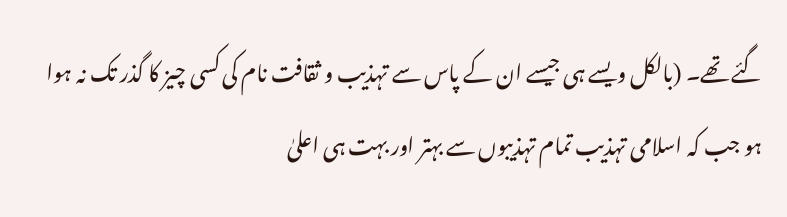گئے تھے۔ (بالکل ویسے ہی جیسے ان کے پاس سے تہذیب و ثقافت نام کی کسی چیز کا گذر تک نہ ہوا ہو جب کہ اسلامی تہذیب تمام تہذیبوں سے بہتر اور بہت ہی اعلیٰ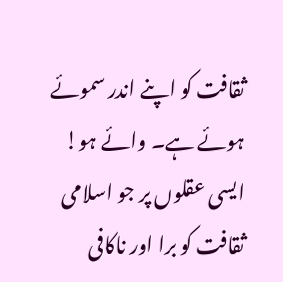ثقافت کو اپنے اندر سموئے ہوئے ہے۔ وائے ہو! ایسی عقلوں پر جو اسلامی ثقافت کو برا اور ناکافی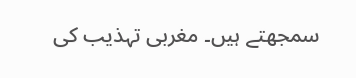سمجھتے ہیں۔ مغربی تہذیب کی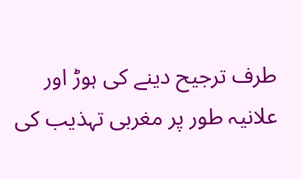طرف ترجیح دینے کی ہوڑ اور علانیہ طور پر مغربی تہذیب کی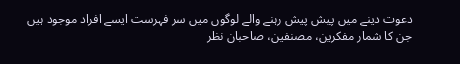دعوت دینے میں پیش پیش رہنے والے لوگوں میں سر فہرست ایسے افراد موجود ہیں جن کا شمار مفکرین، مصنفین، صاحبان نظر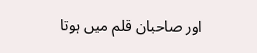اور صاحبان قلم میں ہوتا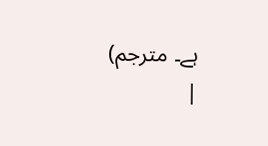ہے۔ مترجم)
|